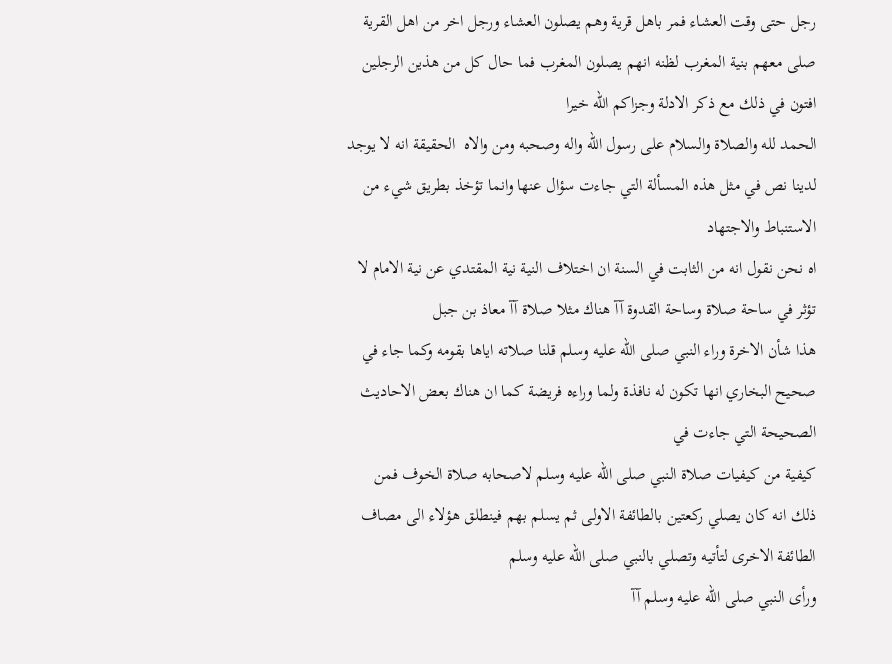رجل حتى وقت العشاء فمر باهل قرية وهم يصلون العشاء ورجل اخر من اهل القرية صلى معهم بنية المغرب لظنه انهم يصلون المغرب فما حال كل من هذين الرجلين افتون في ذلك مع ذكر الادلة وجزاكم الله خيرا
الحمد لله والصلاة والسلام على رسول الله واله وصحبه ومن والاه  الحقيقة انه لا يوجد لدينا نص في مثل هذه المسألة التي جاءت سؤال عنها وانما تؤخذ بطريق شيء من الاستنباط والاجتهاد
اه نحن نقول انه من الثابت في السنة ان اختلاف النية نية المقتدي عن نية الامام لا تؤثر في ساحة صلاة وساحة القدوة آآ هناك مثلا صلاة آآ معاذ بن جبل
هذا شأن الاخرة وراء النبي صلى الله عليه وسلم قلنا صلاته اياها بقومه وكما جاء في صحيح البخاري انها تكون له نافذة ولما وراءه فريضة كما ان هناك بعض الاحاديث الصحيحة التي جاءت في
كيفية من كيفيات صلاة النبي صلى الله عليه وسلم لاصحابه صلاة الخوف فمن ذلك انه كان يصلي ركعتين بالطائفة الاولى ثم يسلم بهم فينطلق هؤلاء الى مصاف الطائفة الاخرى لتأتيه وتصلي بالنبي صلى الله عليه وسلم
ورأى النبي صلى الله عليه وسلم آآ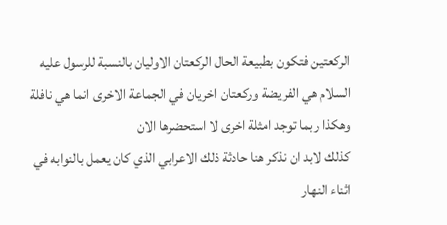الركعتين فتكون بطبيعة الحال الركعتان الاوليان بالنسبة للرسول عليه السلام هي الفريضة وركعتان اخريان في الجماعة الاخرى انما هي نافلة وهكذا ربما توجد امثلة اخرى لا استحضرها الان
كذلك لابد ان نذكر هنا حادثة ذلك الاعرابي الذي كان يعمل بالنوابه في اثناء النهار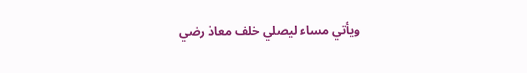ويأتي مساء ليصلي خلف معاذ رضي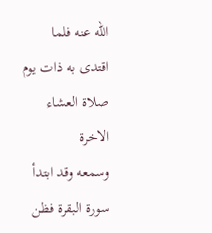الله عنه فلما اقتدى به ذات يوم صلاة العشاء الاخرة
وسمعه وقد ابتدأ سورة البقرة فظن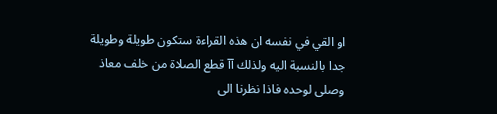او القي في نفسه ان هذه القراءة ستكون طويلة وطويلة جدا بالنسبة اليه ولذلك آآ قطع الصلاة من خلف معاذ وصلى لوحده فاذا نظرنا الى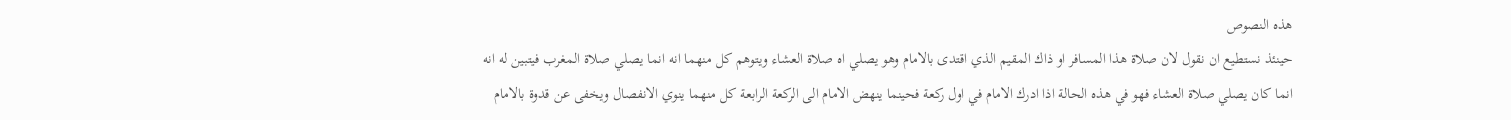هذه النصوص
حينئذ نستطيع ان نقول لان صلاة هذا المسافر او ذاك المقيم الذي اقتدى بالامام وهو يصلي اه صلاة العشاء ويتوهم كل منهما انه انما يصلي صلاة المغرب فيتبين له انه
انما كان يصلي صلاة العشاء فهو في هذه الحالة اذا ادرك الامام في اول ركعة فحينما ينهض الامام الى الركعة الرابعة كل منهما ينوي الانفصال ويخفى عن قدوة بالامام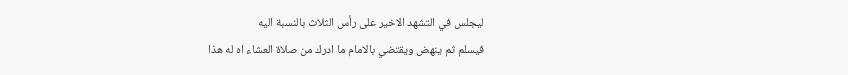ليجلس في التشهد الاخير على رأس الثلاث بالنسبة اليه
فيسلم ثم ينهض ويقتضي بالامام ما ادرك من صلاة العشاء اه له هذا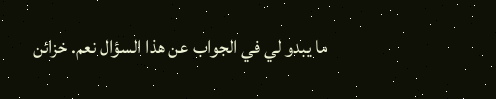ما يبدو لي في الجواب عن هذا السؤال نعم. خزائن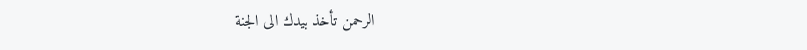الرحمن تأخذ بيدك الى الجنة